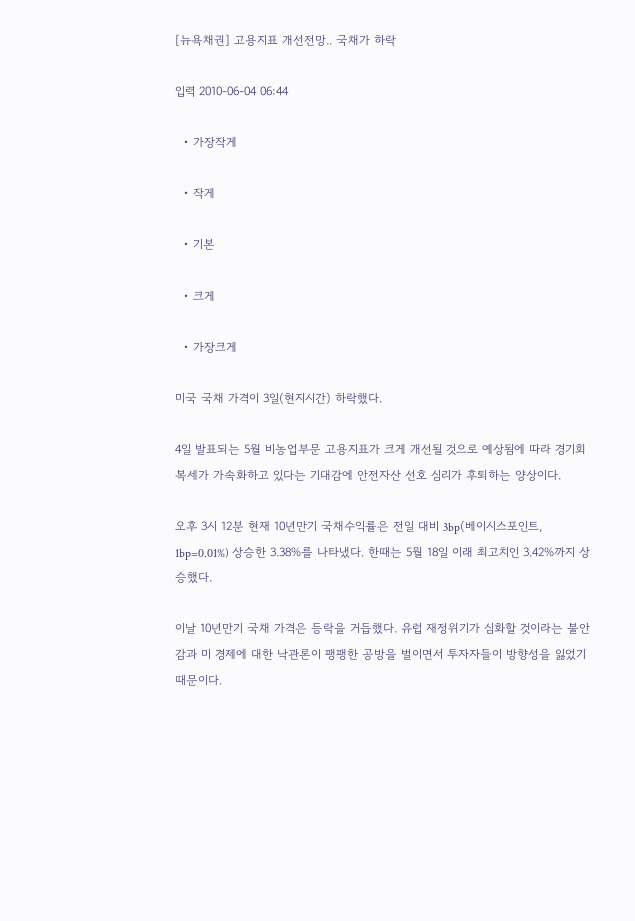[뉴욕채권] 고용지표 개선전망.. 국채가 하락

입력 2010-06-04 06:44

  • 가장작게

  • 작게

  • 기본

  • 크게

  • 가장크게

미국 국채 가격이 3일(현지시간) 하락했다.

4일 발표되는 5월 비농업부문 고용지표가 크게 개선될 것으로 예상됨에 따라 경기회복세가 가속화하고 있다는 기대감에 안전자산 선호 심리가 후퇴하는 양상이다.

오후 3시 12분 현재 10년만기 국채수익률은 전일 대비 3bp(베이시스포인트, 1bp=0.01%) 상승한 3.38%를 나타냈다. 한때는 5월 18일 이래 최고치인 3.42%까지 상승했다.

이날 10년만기 국채 가격은 등락을 거듭했다. 유럽 재정위기가 심화할 것이라는 불안감과 미 경제에 대한 낙관론이 팽팽한 공방을 벌이면서 투자자들이 방향성을 잃었기 때문이다.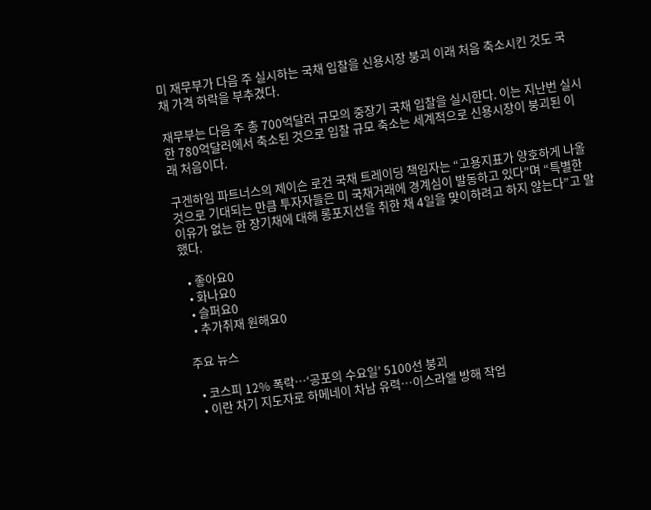미 재무부가 다음 주 실시하는 국채 입찰을 신용시장 붕괴 이래 처음 축소시킨 것도 국채 가격 하락을 부추겼다.

재무부는 다음 주 총 700억달러 규모의 중장기 국채 입찰을 실시한다. 이는 지난번 실시한 780억달러에서 축소된 것으로 입찰 규모 축소는 세계적으로 신용시장이 붕괴된 이래 처음이다.

구겐하임 파트너스의 제이슨 로건 국채 트레이딩 책임자는 “고용지표가 양호하게 나올 것으로 기대되는 만큼 투자자들은 미 국채거래에 경계심이 발동하고 있다”며 “특별한 이유가 없는 한 장기채에 대해 롱포지션을 취한 채 4일을 맞이하려고 하지 않는다”고 말했다.

  • 좋아요0
  • 화나요0
  • 슬퍼요0
  • 추가취재 원해요0

주요 뉴스

  • 코스피 12% 폭락…‘공포의 수요일’ 5100선 붕괴
  • 이란 차기 지도자로 하메네이 차남 유력…이스라엘 방해 작업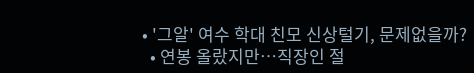• '그알' 여수 학대 친모 신상털기, 문제없을까?
  • 연봉 올랐지만…직장인 절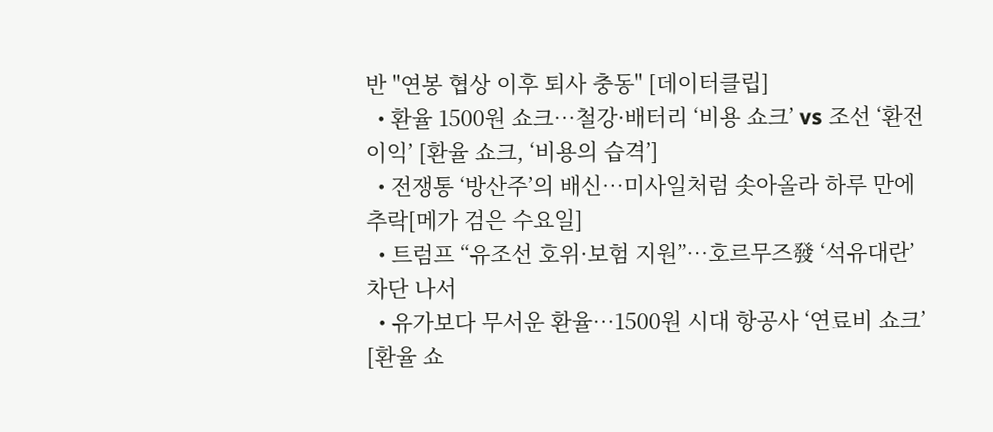반 "연봉 협상 이후 퇴사 충동" [데이터클립]
  • 환율 1500원 쇼크…철강·배터리 ‘비용 쇼크’ vs 조선 ‘환전 이익’ [환율 쇼크, ‘비용의 습격’]
  • 전쟁통 ‘방산주’의 배신…미사일처럼 솟아올라 하루 만에 추락[메가 검은 수요일]
  • 트럼프 “유조선 호위·보험 지원”…호르무즈發 ‘석유대란’ 차단 나서
  • 유가보다 무서운 환율…1500원 시대 항공사 ‘연료비 쇼크’ [환율 쇼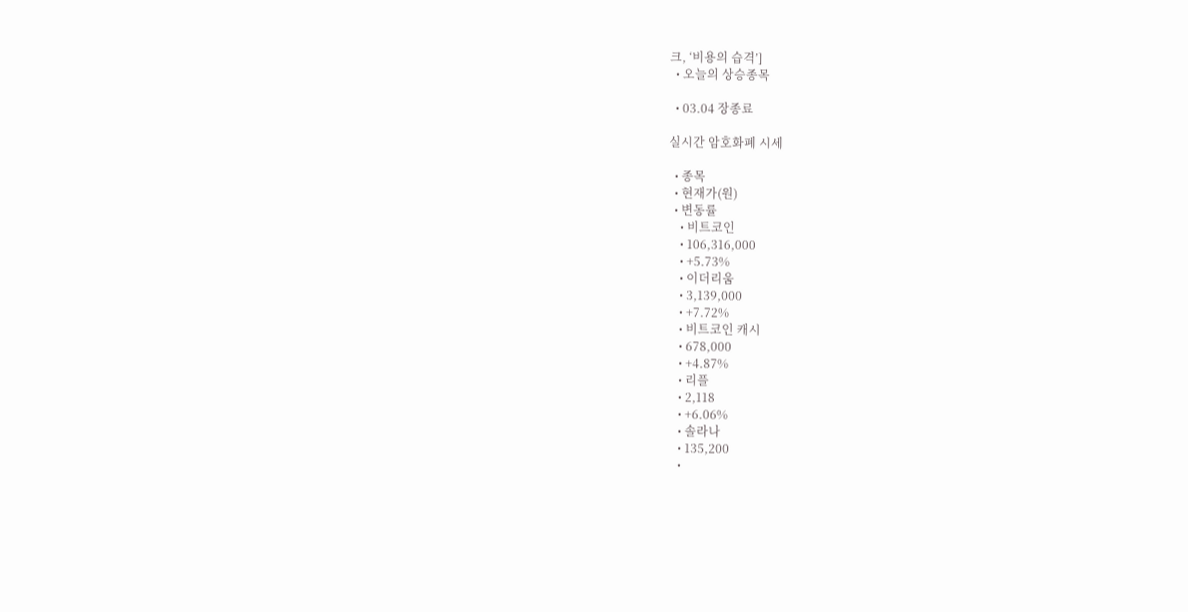크, ‘비용의 습격’]
  • 오늘의 상승종목

  • 03.04 장종료

실시간 암호화폐 시세

  • 종목
  • 현재가(원)
  • 변동률
    • 비트코인
    • 106,316,000
    • +5.73%
    • 이더리움
    • 3,139,000
    • +7.72%
    • 비트코인 캐시
    • 678,000
    • +4.87%
    • 리플
    • 2,118
    • +6.06%
    • 솔라나
    • 135,200
    •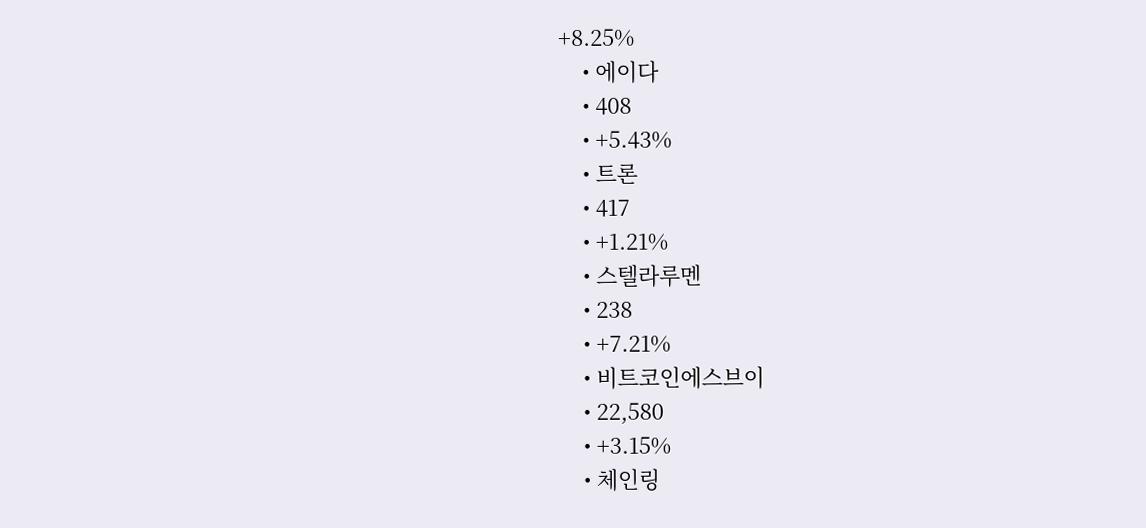+8.25%
    • 에이다
    • 408
    • +5.43%
    • 트론
    • 417
    • +1.21%
    • 스텔라루멘
    • 238
    • +7.21%
    • 비트코인에스브이
    • 22,580
    • +3.15%
    • 체인링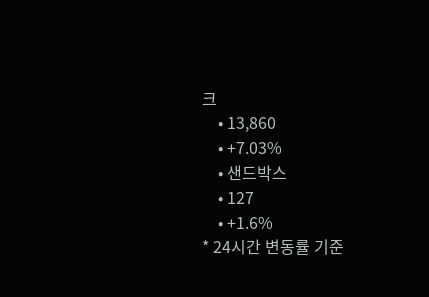크
    • 13,860
    • +7.03%
    • 샌드박스
    • 127
    • +1.6%
* 24시간 변동률 기준